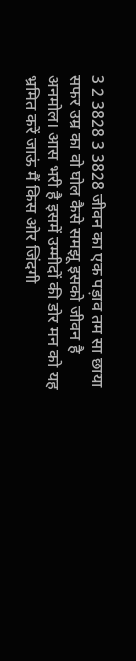3 2 3828 3 3828 जीवन का एक पड़ाव तम सा छाया सफर उम्र का वो घोल कैसे समझू इसको जीवन है अनमोल। आस भरी है इसमें उम्मीदों की डोर मन को यह भ्रमित करें जाऊं मैं किस ओर जिंदगी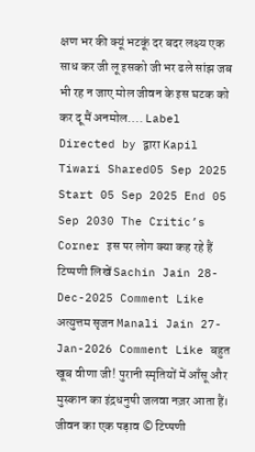क्षण भर की क्यूं भटकूं दर बदर लक्ष्य एक साध कर जी लू इसको जी भर ढले सांझ जब भी रह न जाए मोल जीवन के इस घटक को कर दू मैं अनमोल.... Label Directed by द्वारा Kapil Tiwari Shared05 Sep 2025 Start 05 Sep 2025 End 05 Sep 2030 The Critic’s Corner इस पर लोग क्या कह रहे हैं टिप्पणी लिखें Sachin Jain 28-Dec-2025 Comment Like अत्युत्तम सृजन Manali Jain 27-Jan-2026 Comment Like बहुत खूब वीणा जी! पुरानी स्मृतियों में आँसू और मुस्कान का इंद्रधनुषी जलवा नज़र आता हैं। जीवन का एक पड़ाव © टिप्पणी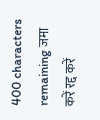400 characters remaining जमा करें रद्द करें